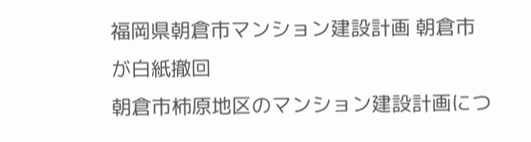福岡県朝倉市マンション建設計画 朝倉市が白紙撤回
朝倉市柿原地区のマンション建設計画につ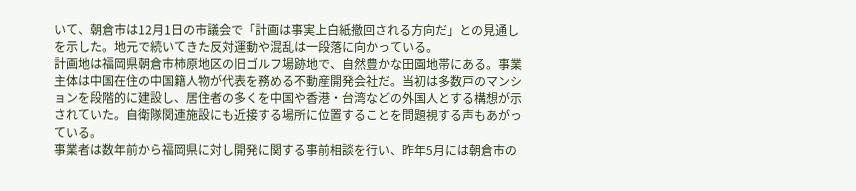いて、朝倉市は12月1日の市議会で「計画は事実上白紙撤回される方向だ」との見通しを示した。地元で続いてきた反対運動や混乱は一段落に向かっている。
計画地は福岡県朝倉市柿原地区の旧ゴルフ場跡地で、自然豊かな田園地帯にある。事業主体は中国在住の中国籍人物が代表を務める不動産開発会社だ。当初は多数戸のマンションを段階的に建設し、居住者の多くを中国や香港・台湾などの外国人とする構想が示されていた。自衛隊関連施設にも近接する場所に位置することを問題視する声もあがっている。
事業者は数年前から福岡県に対し開発に関する事前相談を行い、昨年5月には朝倉市の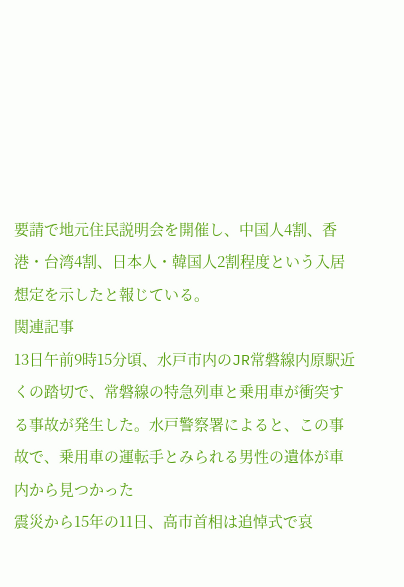要請で地元住民説明会を開催し、中国人4割、香港・台湾4割、日本人・韓国人2割程度という入居想定を示したと報じている。
関連記事
13日午前9時15分頃、水戸市内のJR常磐線内原駅近くの踏切で、常磐線の特急列車と乗用車が衝突する事故が発生した。水戸警察署によると、この事故で、乗用車の運転手とみられる男性の遺体が車内から見つかった
震災から15年の11日、高市首相は追悼式で哀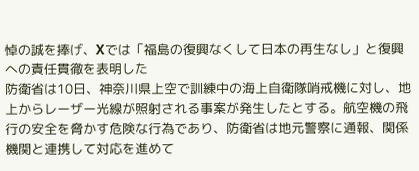悼の誠を捧げ、Xでは「福島の復興なくして日本の再生なし」と復興への責任貫徹を表明した
防衛省は10日、神奈川県上空で訓練中の海上自衛隊哨戒機に対し、地上からレーザー光線が照射される事案が発生したとする。航空機の飛行の安全を脅かす危険な行為であり、防衛省は地元警察に通報、関係機関と連携して対応を進めて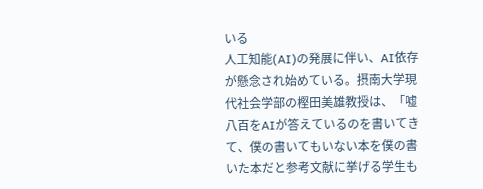いる
人工知能(AI)の発展に伴い、AI依存が懸念され始めている。摂南大学現代社会学部の樫田美雄教授は、「嘘八百をAIが答えているのを書いてきて、僕の書いてもいない本を僕の書いた本だと参考文献に挙げる学生も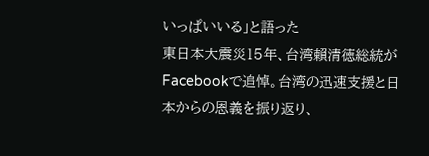いっぱいいる」と語った
東日本大震災15年、台湾賴清徳総統がFacebookで追悼。台湾の迅速支援と日本からの恩義を振り返り、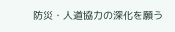防災・人道協力の深化を願う